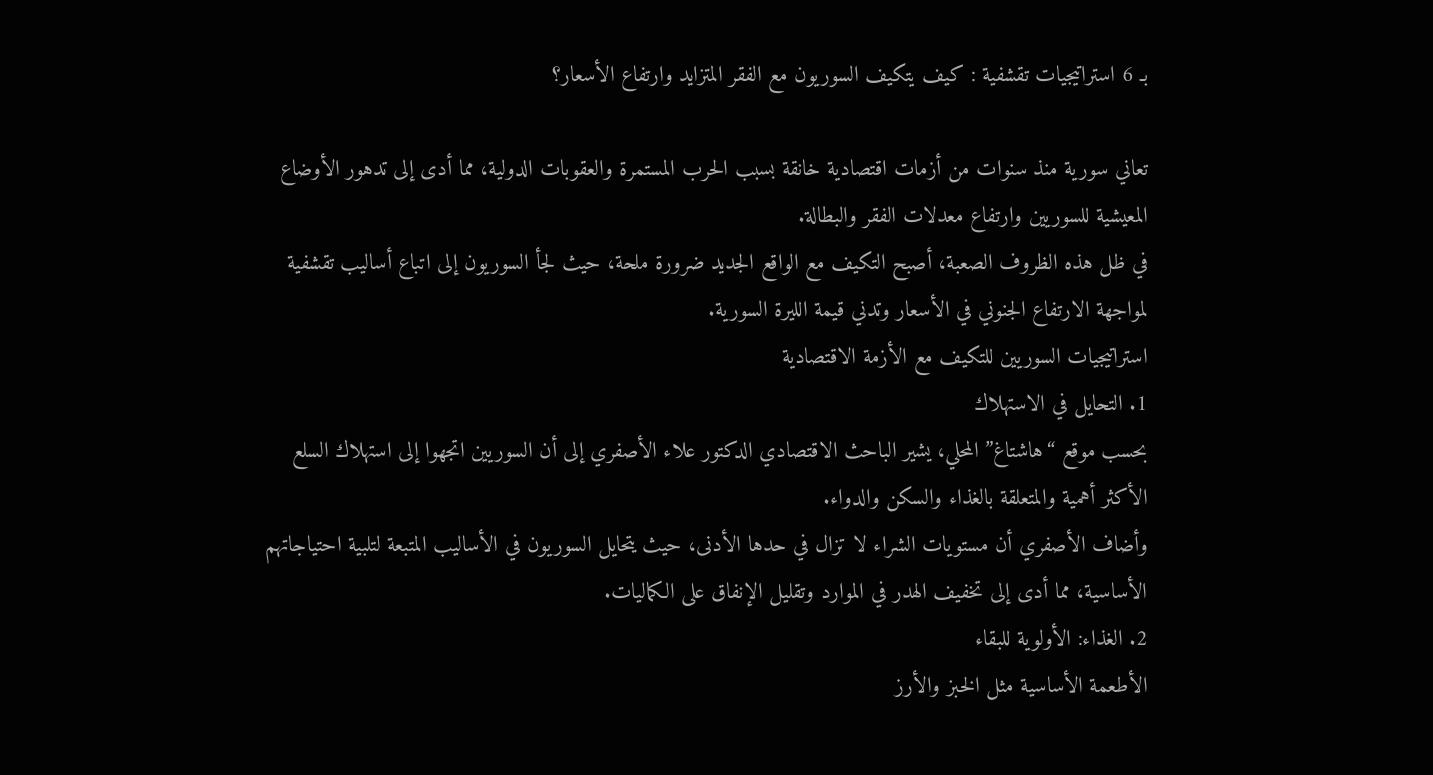بـ 6 استراتيجيات تقشفية : كيف يتكيف السوريون مع الفقر المتزايد وارتفاع الأسعار؟

تعاني سورية منذ سنوات من أزمات اقتصادية خانقة بسبب الحرب المستمرة والعقوبات الدولية، مما أدى إلى تدهور الأوضاع المعيشية للسوريين وارتفاع معدلات الفقر والبطالة.
في ظل هذه الظروف الصعبة، أصبح التكيف مع الواقع الجديد ضرورة ملحة، حيث لجأ السوريون إلى اتباع أساليب تقشفية لمواجهة الارتفاع الجنوني في الأسعار وتدني قيمة الليرة السورية.
استراتيجيات السوريين للتكيف مع الأزمة الاقتصادية
1. التحايل في الاستهلاك
بحسب موقع “هاشتاغ” المحلي، يشير الباحث الاقتصادي الدكتور علاء الأصفري إلى أن السوريين اتجهوا إلى استهلاك السلع الأكثر أهمية والمتعلقة بالغذاء والسكن والدواء.
وأضاف الأصفري أن مستويات الشراء لا تزال في حدها الأدنى، حيث يتحايل السوريون في الأساليب المتبعة لتلبية احتياجاتهم الأساسية، مما أدى إلى تخفيف الهدر في الموارد وتقليل الإنفاق على الكماليات.
2. الغذاء: الأولوية للبقاء
الأطعمة الأساسية مثل الخبز والأرز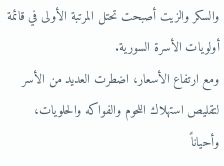والسكر والزيت أصبحت تحتل المرتبة الأولى في قائمة أولويات الأسرة السورية.
ومع ارتفاع الأسعار، اضطرت العديد من الأسر لتقليص استهلاك اللحوم والفواكه والحلويات، وأحياناً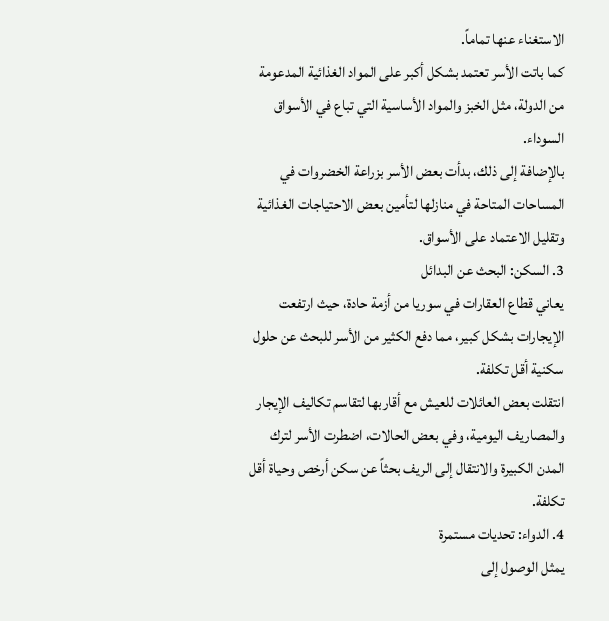الاستغناء عنها تماماً.
كما باتت الأسر تعتمد بشكل أكبر على المواد الغذائية المدعومة من الدولة، مثل الخبز والمواد الأساسية التي تباع في الأسواق السوداء.
بالإضافة إلى ذلك، بدأت بعض الأسر بزراعة الخضروات في المساحات المتاحة في منازلها لتأمين بعض الاحتياجات الغذائية وتقليل الاعتماد على الأسواق.
3. السكن: البحث عن البدائل
يعاني قطاع العقارات في سوريا من أزمة حادة، حيث ارتفعت الإيجارات بشكل كبير، مما دفع الكثير من الأسر للبحث عن حلول سكنية أقل تكلفة.
انتقلت بعض العائلات للعيش مع أقاربها لتقاسم تكاليف الإيجار والمصاريف اليومية، وفي بعض الحالات، اضطرت الأسر لترك المدن الكبيرة والانتقال إلى الريف بحثاً عن سكن أرخص وحياة أقل تكلفة.
4. الدواء: تحديات مستمرة
يمثل الوصول إلى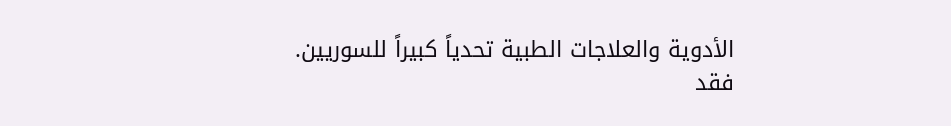الأدوية والعلاجات الطبية تحدياً كبيراً للسوريين.
فقد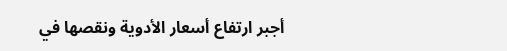أجبر ارتفاع أسعار الأدوية ونقصها في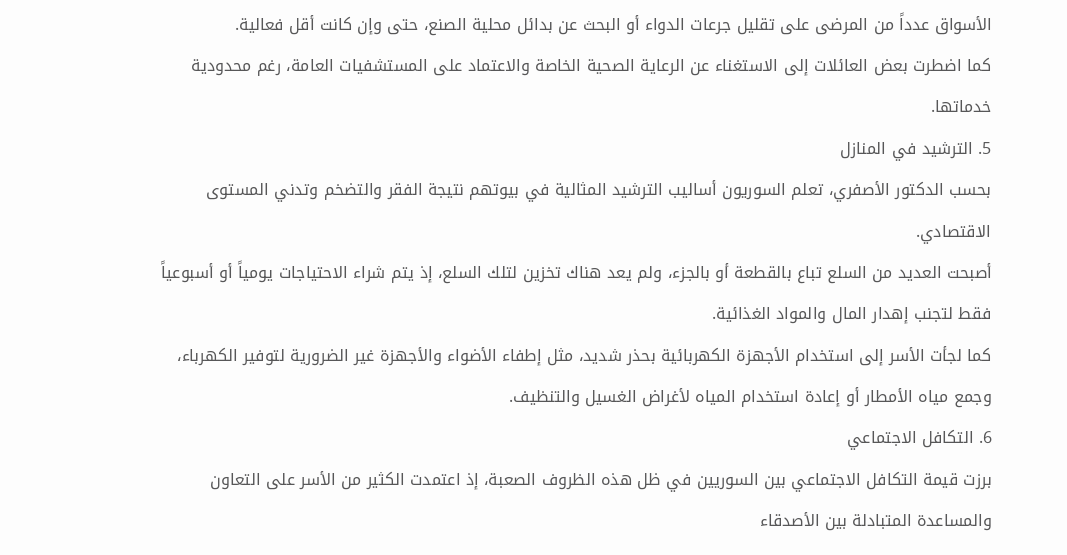الأسواق عدداً من المرضى على تقليل جرعات الدواء أو البحث عن بدائل محلية الصنع، حتى وإن كانت أقل فعالية.
كما اضطرت بعض العائلات إلى الاستغناء عن الرعاية الصحية الخاصة والاعتماد على المستشفيات العامة، رغم محدودية خدماتها.
5. الترشيد في المنازل
بحسب الدكتور الأصفري، تعلم السوريون أساليب الترشيد المثالية في بيوتهم نتيجة الفقر والتضخم وتدني المستوى الاقتصادي.
أصبحت العديد من السلع تباع بالقطعة أو بالجزء، ولم يعد هناك تخزين لتلك السلع، إذ يتم شراء الاحتياجات يومياً أو أسبوعياً فقط لتجنب إهدار المال والمواد الغذائية.
كما لجأت الأسر إلى استخدام الأجهزة الكهربائية بحذر شديد، مثل إطفاء الأضواء والأجهزة غير الضرورية لتوفير الكهرباء، وجمع مياه الأمطار أو إعادة استخدام المياه لأغراض الغسيل والتنظيف.
6. التكافل الاجتماعي
برزت قيمة التكافل الاجتماعي بين السوريين في ظل هذه الظروف الصعبة، إذ اعتمدت الكثير من الأسر على التعاون والمساعدة المتبادلة بين الأصدقاء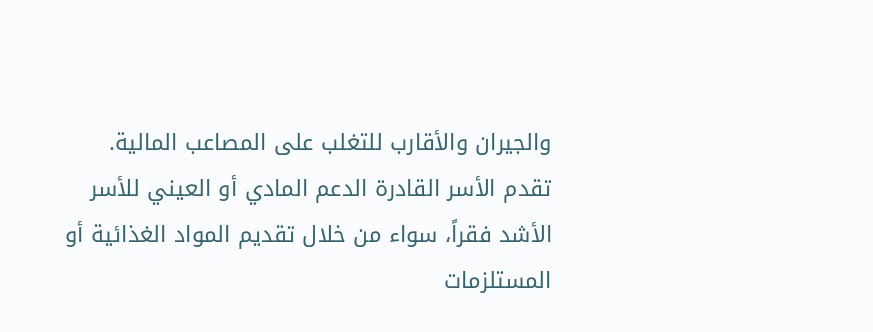والجيران والأقارب للتغلب على المصاعب المالية.
تقدم الأسر القادرة الدعم المادي أو العيني للأسر الأشد فقراً، سواء من خلال تقديم المواد الغذائية أو المستلزمات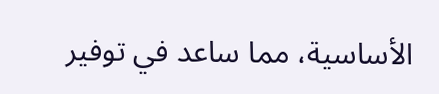الأساسية، مما ساعد في توفير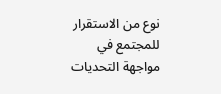نوع من الاستقرار للمجتمع في مواجهة التحديات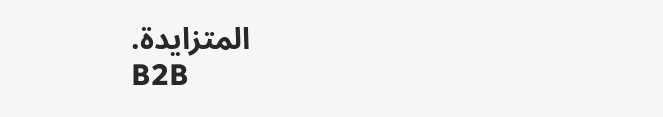المتزايدة.
B2B